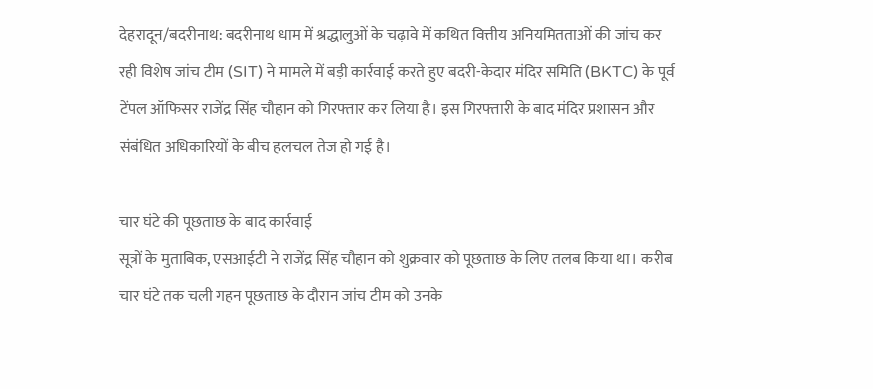देहरादून/बदरीनाथ: बदरीनाथ धाम में श्रद्धालुओं के चढ़ावे में कथित वित्तीय अनियमितताओं की जांच कर रही विशेष जांच टीम (SIT) ने मामले में बड़ी कार्रवाई करते हुए बदरी-केदार मंदिर समिति (BKTC) के पूर्व टेंपल ऑफिसर राजेंद्र सिंह चौहान को गिरफ्तार कर लिया है। इस गिरफ्तारी के बाद मंदिर प्रशासन और संबंधित अधिकारियों के बीच हलचल तेज हो गई है।

चार घंटे की पूछताछ के बाद कार्रवाई
सूत्रों के मुताबिक, एसआईटी ने राजेंद्र सिंह चौहान को शुक्रवार को पूछताछ के लिए तलब किया था। करीब चार घंटे तक चली गहन पूछताछ के दौरान जांच टीम को उनके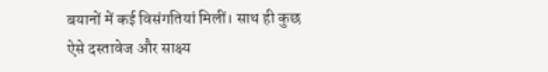बयानों में कई विसंगतियां मिलीं। साथ ही कुछ ऐसे दस्तावेज और साक्ष्य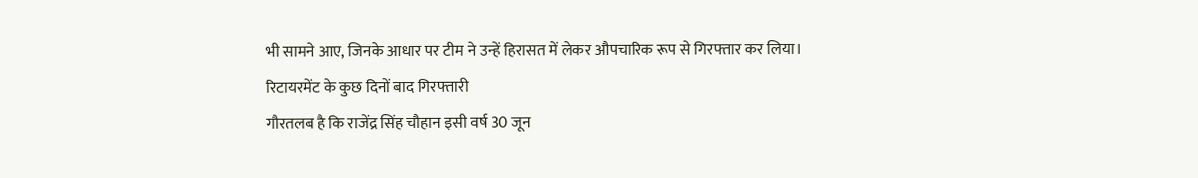भी सामने आए, जिनके आधार पर टीम ने उन्हें हिरासत में लेकर औपचारिक रूप से गिरफ्तार कर लिया।
रिटायरमेंट के कुछ दिनों बाद गिरफ्तारी
गौरतलब है कि राजेंद्र सिंह चौहान इसी वर्ष 30 जून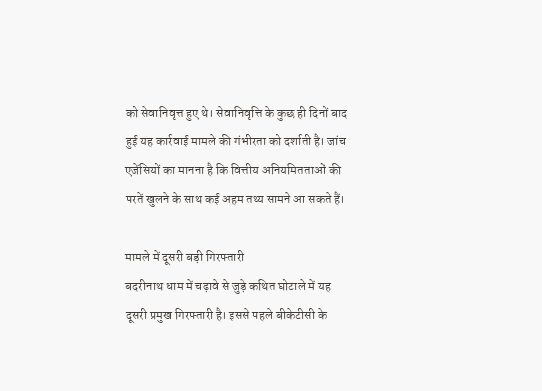को सेवानिवृत्त हुए थे। सेवानिवृत्ति के कुछ ही दिनों बाद हुई यह कार्रवाई मामले की गंभीरता को दर्शाती है। जांच एजेंसियों का मानना है कि वित्तीय अनियमितताओं की परतें खुलने के साथ कई अहम तथ्य सामने आ सकते हैं।

मामले में दूसरी बड़ी गिरफ्तारी
बदरीनाथ धाम में चढ़ावे से जुड़े कथित घोटाले में यह दूसरी प्रमुख गिरफ्तारी है। इससे पहले बीकेटीसी के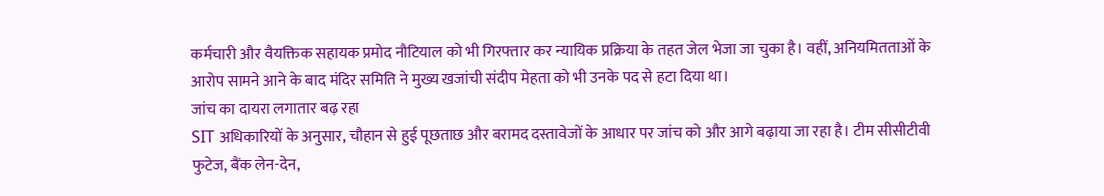कर्मचारी और वैयक्तिक सहायक प्रमोद नौटियाल को भी गिरफ्तार कर न्यायिक प्रक्रिया के तहत जेल भेजा जा चुका है। वहीं, अनियमितताओं के आरोप सामने आने के बाद मंदिर समिति ने मुख्य खजांची संदीप मेहता को भी उनके पद से हटा दिया था।
जांच का दायरा लगातार बढ़ रहा
SIT अधिकारियों के अनुसार, चौहान से हुई पूछताछ और बरामद दस्तावेजों के आधार पर जांच को और आगे बढ़ाया जा रहा है। टीम सीसीटीवी फुटेज, बैंक लेन-देन,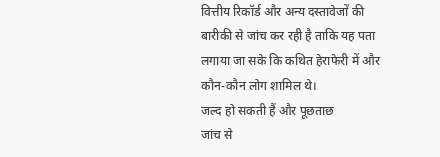वित्तीय रिकॉर्ड और अन्य दस्तावेजों की बारीकी से जांच कर रही है ताकि यह पता लगाया जा सके कि कथित हेराफेरी में और कौन-कौन लोग शामिल थे।
जल्द हो सकती हैं और पूछताछ
जांच से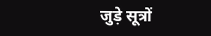जुड़े सूत्रों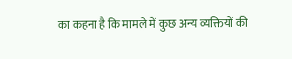का कहना है कि मामले में कुछ अन्य व्यक्तियों की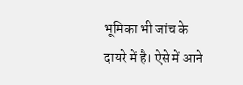भूमिका भी जांच के दायरे में है। ऐसे में आने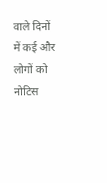वाले दिनों में कई और लोगों को नोटिस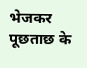भेजकर पूछताछ के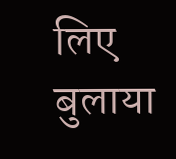लिए बुलाया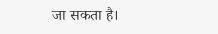जा सकता है।